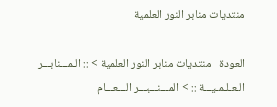منتديات منابر النور العلمية

العودة   منتديات منابر النور العلمية > :: الـمـــنابـــر الـعـلـمـيـــة :: > المـــنـــبـــر الـــعـــام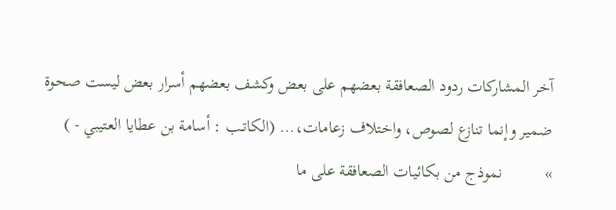آخر المشاركات ردود الصعافقة بعضهم على بعض وكشف بعضهم أسرار بعض ليست صحوة ضمير وإنما تنازع لصوص، واختلاف زعامات،... (الكاتـب : أسامة بن عطايا العتيبي - )           »          نموذج من بكائيات الصعافقة على ما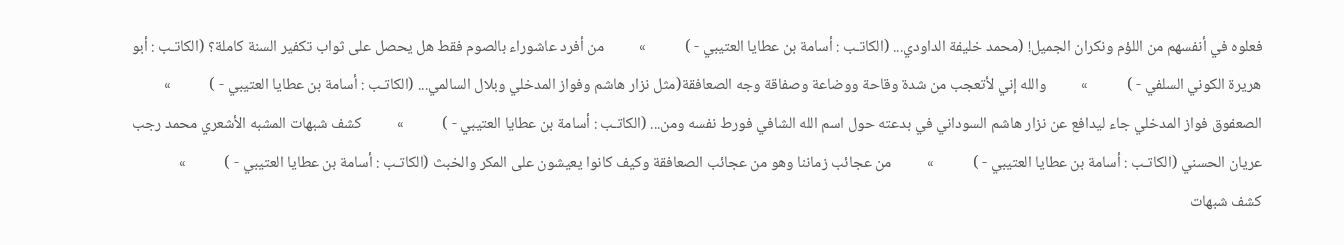فعلوه في أنفسهم من اللؤم ونكران الجميل! (محمد خليفة الداودي... (الكاتـب : أسامة بن عطايا العتيبي - )           »          من أفرد عاشوراء بالصوم فقط هل يحصل على ثواب تكفير السنة كاملة؟ (الكاتـب : أبو هريرة الكوني السلفي - )           »          والله إني لأتعجب من شدة وقاحة ووضاعة وصفاقة وجه الصعافقة(مثل نزار هاشم وفواز المدخلي وبلال السالمي... (الكاتـب : أسامة بن عطايا العتيبي - )           »          الصعفوق فواز المدخلي جاء ليدافع عن نزار هاشم السوداني في بدعته حول اسم الله الشافي فورط نفسه ومن... (الكاتـب : أسامة بن عطايا العتيبي - )           »          كشف شبهات المشبه الأشعري محمد رجب عريان الحسني (الكاتـب : أسامة بن عطايا العتيبي - )           »          من عجائب زماننا وهو من عجائب الصعافقة وكيف كانوا يعيشون على المكر والخبث (الكاتـب : أسامة بن عطايا العتيبي - )           »          كشف شبهات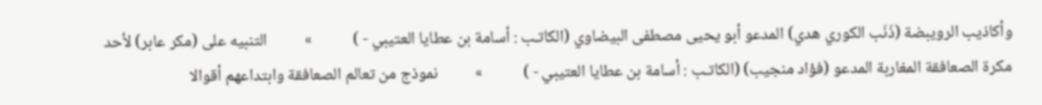وأكاذيب الرويبضة (ذَنَب الكوري هدي) المدعو أبو يحيى مصطفى البيضاوي (الكاتـب : أسامة بن عطايا العتيبي - )           »          التنبيه على (مكر عابر) لأحد مكرة الصعافقة المغاربة المدعو (فؤاد منجيب) (الكاتـب : أسامة بن عطايا العتيبي - )           »          نموذج من تعالم الصعافقة وابتداعهم أقوالا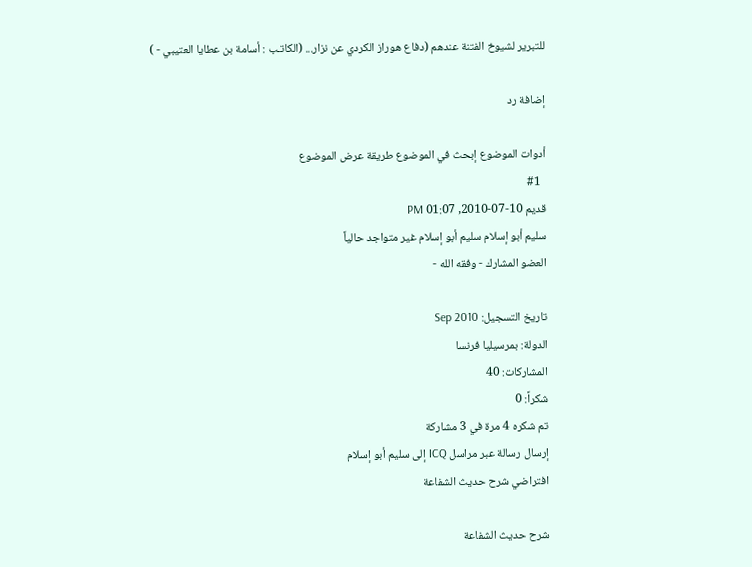للتبرير لشيوخ الفتنة عندهم (دفاع هوراز الكردي عن نزار... (الكاتـب : أسامة بن عطايا العتيبي - )

إضافة رد

أدوات الموضوع إبحث في الموضوع طريقة عرض الموضوع
  #1
قديم 10-07-2010, 01:07 PM
سليم أبو إسلام سليم أبو إسلام غير متواجد حالياً
العضو المشارك - وفقه الله -

تاريخ التسجيل: Sep 2010
الدولة: بمرسيليا فرنسا
المشاركات: 40
شكراً: 0
تم شكره 4 مرة في 3 مشاركة
إرسال رسالة عبر مراسل ICQ إلى سليم أبو إسلام
افتراضي شرح حديث الشفاعة

شرح حديث الشفاعة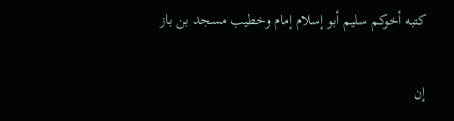كتبه أخوكم سليم أبو إسلام إمام وخطيب مسجد بن باز


إن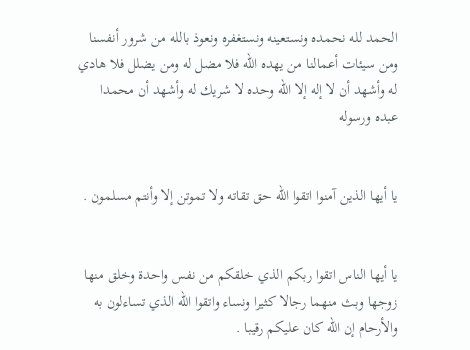الحمد لله نحمده ونستعينه ونستغفره ونعوذ بالله من شرور أنفسنا ومن سيئات أعمالنا من يهده الله فلا مضل له ومن يضلل فلا هادي له وأشهد أن لا إله إلا الله وحده لا شريك له وأشهد أن محمدا عبده ورسوله


يا أيها الذين آمنوا اتقوا الله حق تقاته ولا تموتن إلا وأنتم مسلمون .


يا أيها الناس اتقوا ربكم الذي خلقكم من نفس واحدة وخلق منها زوجها وبث منهما رجالا كثيرا ونساء واتقوا الله الذي تساءلون به والأرحام إن الله كان عليكم رقيبا .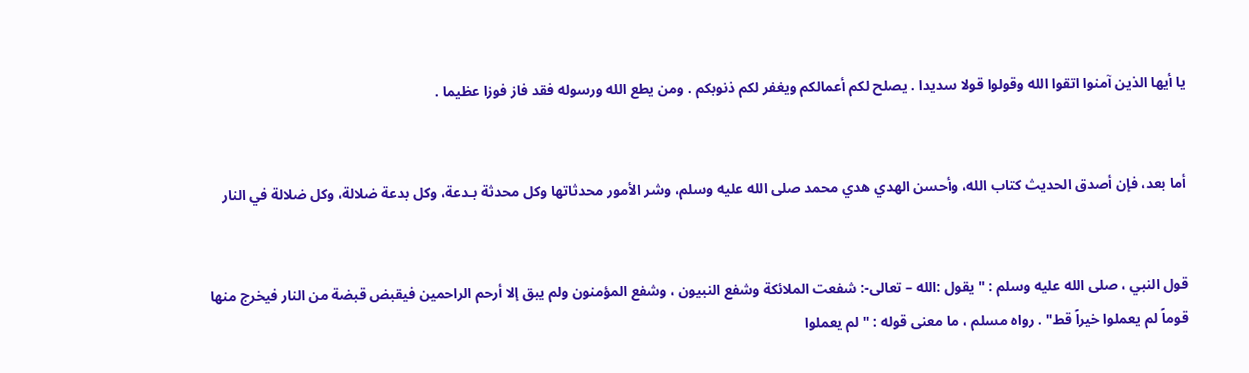يا أيها الذين آمنوا اتقوا الله وقولوا قولا سديدا . يصلح لكم أعمالكم ويغفر لكم ذنوبكم . ومن يطع الله ورسوله فقد فاز فوزا عظيما .


أما بعد، فإن أصدق الحديث كتاب الله، وأحسن الهدي هدي محمد صلى الله عليه وسلم، وشر الأمور محدثاتها وكل محدثة بـدعة، وكل بدعة ضلالة، وكل ضلالة في النار


قول النبي ، صلى الله عليه وسلم : " يقول :الله – تعالى-: شفعت الملائكة وشفع النبيون ، وشفع المؤمنون ولم يبق إلا أرحم الراحمين فيقبض قبضة من النار فيخرج منها قوماً لم يعملوا خيراً قط" . رواه مسلم ، ما معنى قوله : "لم يعملوا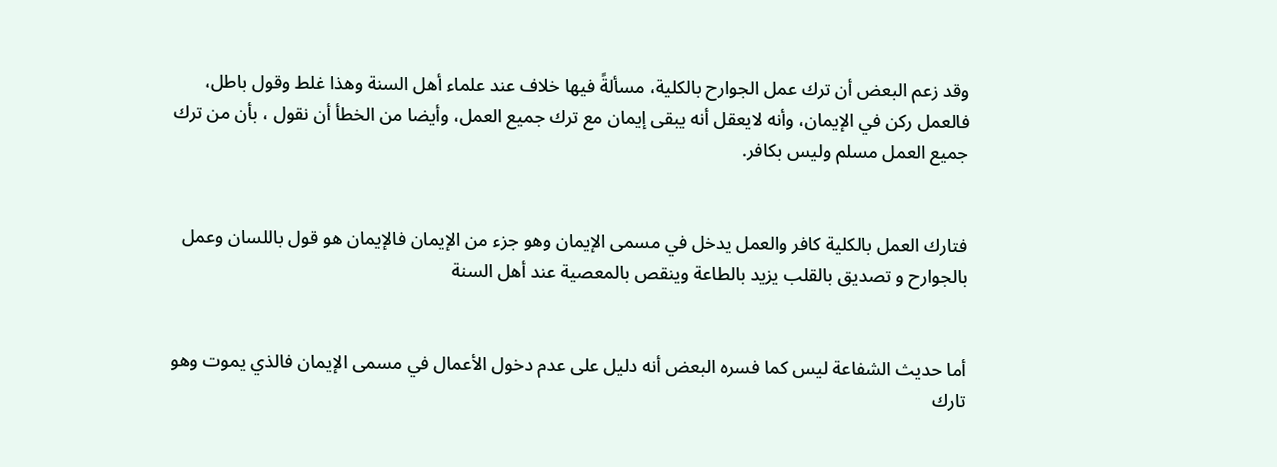وقد زعم البعض أن ترك عمل الجوارح بالكلية، مسألةً فيها خلاف عند علماء أهل السنة وهذا غلط وقول باطل، فالعمل ركن في الإيمان، وأنه لايعقل أنه يبقى إيمان مع ترك جميع العمل، وأيضا من الخطأ أن نقول ، بأن من ترك جميع العمل مسلم وليس بكافر.


فتارك العمل بالكلية كافر والعمل يدخل في مسمى الإيمان وهو جزء من الإيمان فالإيمان هو قول باللسان وعمل بالجوارح و تصديق بالقلب يزيد بالطاعة وينقص بالمعصية عند أهل السنة


أما حديث الشفاعة ليس كما فسره البعض أنه دليل على عدم دخول الأعمال في مسمى الإيمان فالذي يموت وهو تارك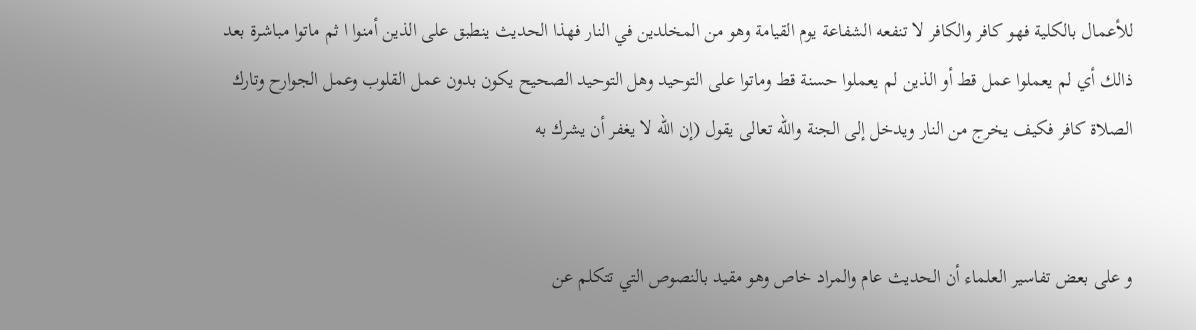للأعمال بالكلية فهو كافر والكافر لا تنفعه الشفاعة يوم القيامة وهو من المخلدين في النار فهذا الحديث ينطبق على الذين أمنوا ا ثم ماتوا مباشرة بعد ذالك أي لم يعملوا عمل قط أو الذين لم يعملوا حسنة قط وماتوا على التوحيد وهل التوحيد الصحيح يكون بدون عمل القلوب وعمل الجوارح وتارك الصلاة كافر فكيف يخرج من النار ويدخل إلى الجنة والله تعالى يقول (إن الله لا يغفر أن يشرك به


و على بعض تفاسير العلماء أن الحديث عام والمراد خاص وهو مقيد بالنصوص التي تتكلم عن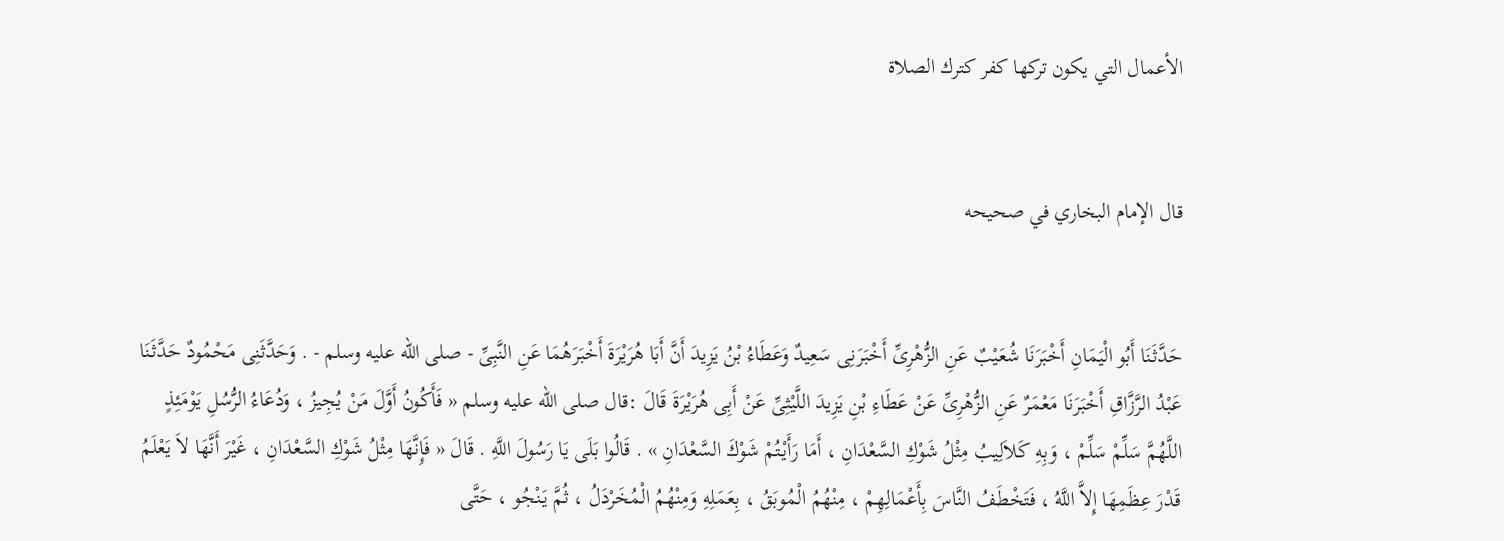الأعمال التي يكون تركها كفر كترك الصلاة


قال الإمام البخاري في صحيحه


حَدَّثَنَا أَبُو الْيَمَانِ أَخْبَرَنَا شُعَيْبٌ عَنِ الزُّهْرِىِّ أَخْبَرَنِى سَعِيدٌ وَعَطَاءُ بْنُ يَزِيدَ أَنَّ أَبَا هُرَيْرَةَ أَخْبَرَهُمَا عَنِ النَّبِىِّ - صلى الله عليه وسلم - . وَحَدَّثَنِى مَحْمُودٌ حَدَّثَنَا عَبْدُ الرَّزَّاقِ أَخْبَرَنَا مَعْمَرٌ عَنِ الزُّهْرِىِّ عَنْ عَطَاءِ بْنِ يَزِيدَ اللَّيْثِىِّ عَنْ أَبِى هُرَيْرَةَ قَالَ :قال صلى الله عليه وسلم « فَأَكُونُ أَوَّلَ مَنْ يُجِيزُ ، وَدُعَاءُ الرُّسُلِ يَوْمَئِذٍ اللَّهُمَّ سَلِّمْ سَلِّمْ ، وَبِهِ كَلاَلِيبُ مِثْلُ شَوْكِ السَّعْدَانِ ، أَمَا رَأَيْتُمْ شَوْكَ السَّعْدَانِ » . قَالُوا بَلَى يَا رَسُولَ اللَّهِ . قَالَ « فَإِنَّهَا مِثْلُ شَوْكِ السَّعْدَانِ ، غَيْرَ أَنَّهَا لاَ يَعْلَمُ قَدْرَ عِظَمِهَا إِلاَّ اللَّهُ ، فَتَخْطَفُ النَّاسَ بِأَعْمَالِهِمْ ، مِنْهُمُ الْمُوبَقُ ، بِعَمَلِهِ وَمِنْهُمُ الْمُخَرْدَلُ ، ثُمَّ يَنْجُو ، حَتَّى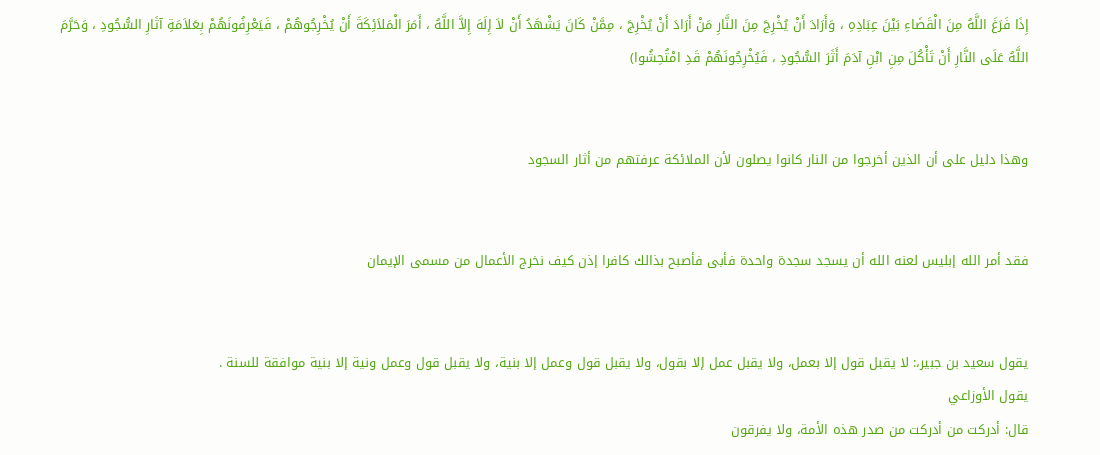إِذَا فَرَغَ اللَّهُ مِنَ الْقَضَاءِ بَيْنَ عِبَادِهِ ، وَأَرَادَ أَنْ يُخْرِجَ مِنَ النَّارِ مَنْ أَرَادَ أَنْ يُخْرِجَ ، مِمَّنْ كَانَ يَشْهَدُ أَنْ لاَ إِلَهَ إِلاَّ اللَّهُ ، أَمَرَ الْمَلاَئِكَةَ أَنْ يُخْرِجُوهُمْ ، فَيَعْرِفُونَهُمْ بِعَلاَمَةِ آثَارِ السُّجُودِ ، وَحَرَّمَ اللَّهُ عَلَى النَّارِ أَنْ تَأْكُلَ مِنِ ابْنِ آدَمَ أَثَرَ السُّجُودِ ، فَيُخْرِجُونَهُمْ قَدِ امْتُحِشُوا)


وهذا دليل على أن الذين أخرجوا من النار كانوا يصلون لأن الملائكة عرفتهم من أثار السجود


فقد أمر الله إبليس لعنه الله أن يسجد سجدة واحدة فأبى فأصبح بذالك كافرا إذن كيف نخرج الأعمال من مسمى الإيمان


يقول سعيد بن جبير،: لا يقبل قول إلا بعمل، ولا يقبل عمل إلا بقول، ولا يقبل قول وعمل إلا بنية، ولا يقبل قول وعمل ونية إلا بنية موافقة للسنة .
يقول الأوزاعي
قال: أدركت من أدركت من صدر هذه الأمة، ولا يفرقون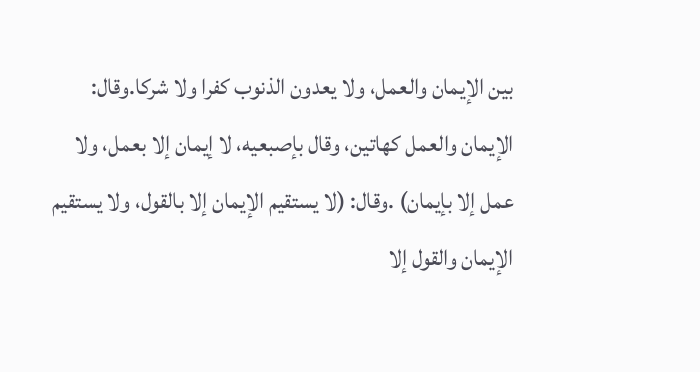بين الإيمان والعمل، ولا يعدون الذنوب كفرا ولا شركا.وقال: الإيمان والعمل كهاتين، وقال بإصبعيه، لا إيمان إلا بعمل، ولا عمل إلا بإيمان) .وقال: (لا يستقيم الإيمان إلا بالقول، ولا يستقيم الإيمان والقول إلا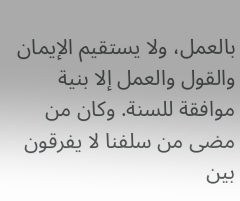بالعمل، ولا يستقيم الإيمان والقول والعمل إلا بنية موافقة للسنة. وكان من مضى من سلفنا لا يفرقون بين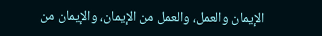الإيمان والعمل، والعمل من الإيمان، والإيمان من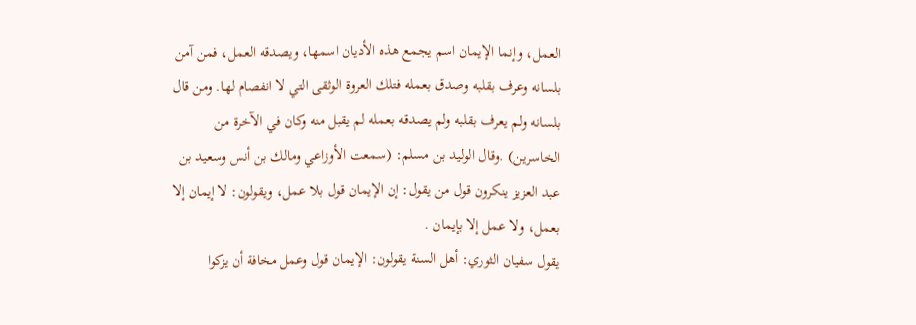العمل، وإنما الإيمان اسم يجمع هذه الأديان اسمها، ويصدقه العمل، فمن آمن بلسانه وعرف بقلبه وصدق بعمله فتلك العروة الوثقى التي لا انفصام لها. ومن قال بلسانه ولم يعرف بقلبه ولم يصدقه بعمله لم يقبل منه وكان في الآخرة من الخاسرين) .وقال الوليد بن مسلم: (سمعت الأوزاعي ومالك بن أنس وسعيد بن عبد العزيز ينكرون قول من يقول: إن الإيمان قول بلا عمل، ويقولون: لا إيمان إلا بعمل، ولا عمل إلا بإيمان .
يقول سفيان الثوري: أهل السنة يقولون: الإيمان قول وعمل مخافة أن يزكوا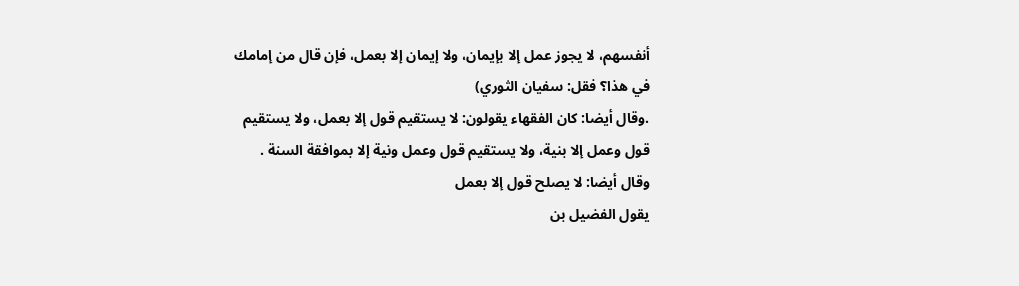أنفسهم، لا يجوز عمل إلا بإيمان، ولا إيمان إلا بعمل، فإن قال من إمامك في هذا؟ فقل: سفيان الثوري)
.وقال أيضا: كان الفقهاء يقولون: لا يستقيم قول إلا بعمل، ولا يستقيم قول وعمل إلا بنية، ولا يستقيم قول وعمل ونية إلا بموافقة السنة .
وقال أيضا: لا يصلح قول إلا بعمل
يقول الفضيل بن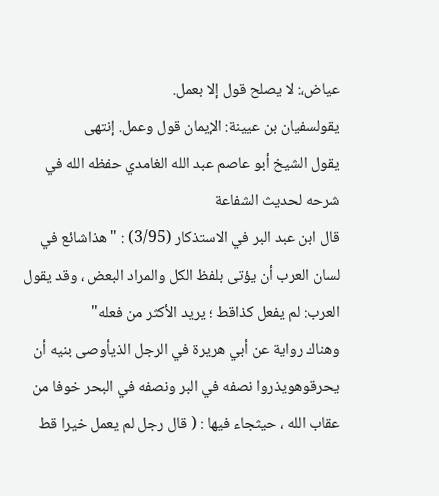عياض،: لا يصلح قول إلا بعمل.
يقولسفيان بن عيينة: الإيمان قول وعمل. إنتهى
يقول الشيخ أبو عاصم عبد الله الغامدي حفظه الله في شرحه لحديث الشفاعة
قال ابن عبد البر في الاستذكار (3/95) : "هذاشائع في لسان العرب أن يؤتى بلفظ الكل والمراد البعض ، وقد يقول العرب: لم يفعل كذاقط ؛ يريد الأكثر من فعله"
وهناك رواية عن أبي هريرة في الرجل الذيأوصى بنيه أن يحرقوهويذروا نصفه في البر ونصفه في البحر خوفا من عقاب الله ، حيثجاء فيها : ( قال رجل لم يعمل خيرا قط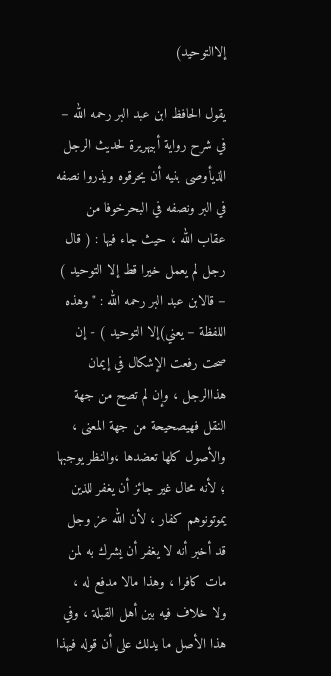إلاالتوحيد)

يقول الحافظ ابن عبد البر رحمه الله – في شرح رواية أبيهريرة لحديث الرجل الذيأوصى بنيه أن يحرقوه ويذروا نصفه في البر ونصفه في البحرخوفا من عقاب الله ، حيث جاء فيها : ( قال رجل لم يعمل خيرا قط إلا التوحيد ) – قالابن عبد البر رحمه الله : "وهذه اللفظة – يعني)إلا التوحيد ) - إن صحت رفعت الإشكال في إيمان هذاالرجل ، وإن لم تصح من جهة النقل فهيصحيحة من جهة المعنى ، والأصول كلها تعضدها ،والنظر يوجبها ؛ لأنه محال غير جائز أن يغفر للذين يموتونوهم كفار ، لأن الله عز وجل قد أخبر أنه لا يغفر أن يشرك به لمن مات كافرا ، وهذا مالا مدفع له ، ولا خلاف فيه بين أهل القبلة ، وفي هذا الأصل ما يدلك على أن قوله فيهذا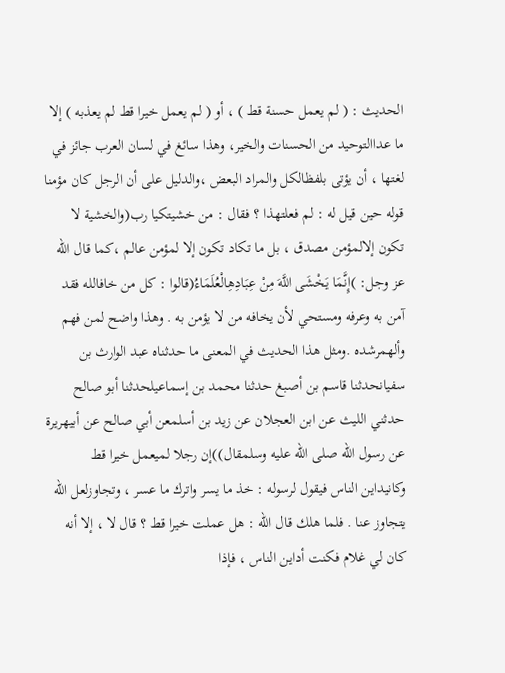الحديث : ( لم يعمل حسنة قط ) ، أو ( لم يعمل خيرا قط لم يعذبه ) إلا ما عداالتوحيد من الحسنات والخير، وهذا سائغ في لسان العرب جائز في لغتها ، أن يؤتى بلفظالكل والمراد البعض ،والدليل على أن الرجل كان مؤمنا قوله حين قيل له : لم فعلتهذا ؟ فقال : من خشيتكيا رب(والخشية لا تكون إلالمؤمن مصدق ، بل ما تكاد تكون إلا لمؤمن عالم ،كما قال الله عز وجل: )إِنَّمَا يَخْشَى اللَّهَ مِنْ عِبَادِهِالْعُلَمَاءُ(قالوا : كل من خافالله فقد آمن به وعرفه ومستحي لأن يخافه من لا يؤمن به . وهذا واضح لمن فهم وألهمرشده .ومثل هذا الحديث في المعنى ما حدثناه عبد الوارث بن سفيانحدثنا قاسم بن أصبغ حدثنا محمد بن إسماعيلحدثنا أبو صالح حدثني الليث عن ابن العجلان عن زيد بن أسلمعن أبي صالح عن أبيهريرة عن رسول الله صلى الله عليه وسلمقال))إن رجلا لميعمل خيرا قط وكانيداين الناس فيقول لرسوله : خذ ما يسر واترك ما عسر ، وتجاوزلعل الله يتجاوز عنا . فلما هلك قال الله : هل عملت خيرا قط ؟ قال لا ، إلا أنه كان لي غلام فكنت أداين الناس ، فإذا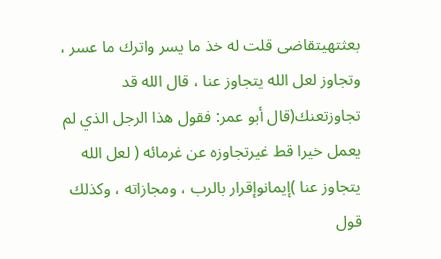بعثتهيتقاضى قلت له خذ ما يسر واترك ما عسر ، وتجاوز لعل الله يتجاوز عنا ، قال الله قد تجاوزتعنك(قال أبو عمر: فقول هذا الرجل الذي لم يعمل خيرا قط غيرتجاوزه عن غرمائه ( لعل الله يتجاوز عنا )إيمانوإقرار بالرب ، ومجازاته ، وكذلك قول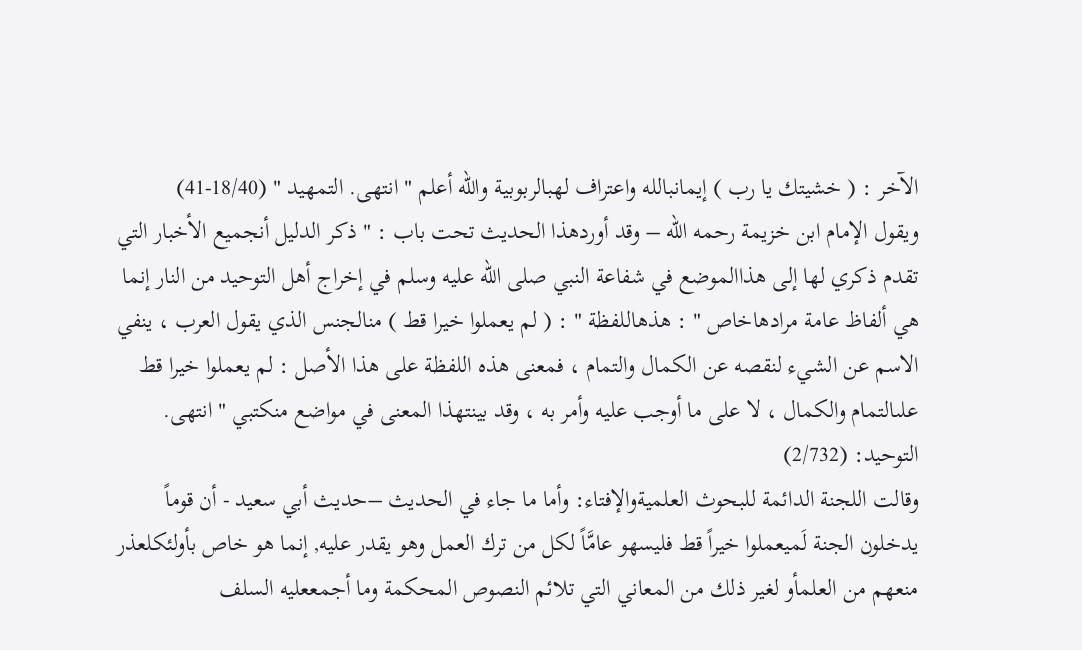الآخر : ( خشيتك يا رب ) إيمانبالله واعتراف لهبالربوبية والله أعلم " انتهى. التمهيد " (18/40-41)
ويقول الإمام ابن خزيمة رحمه الله – وقد أوردهذا الحديث تحت باب : " ذكر الدليل أنجميع الأخبار التي تقدم ذكري لها إلى هذاالموضع في شفاعة النبي صلى الله عليه وسلم في إخراج أهل التوحيد من النار إنما هي ألفاظ عامة مرادهاخاص " : هذهاللفظة " : ( لم يعملوا خيرا قط ) منالجنس الذي يقول العرب ، ينفي الاسم عن الشيء لنقصه عن الكمال والتمام ، فمعنى هذه اللفظة على هذا الأصل : لم يعملوا خيرا قط علىالتمام والكمال ، لا على ما أوجب عليه وأمر به ، وقد بينتهذا المعنى في مواضع منكتبي " انتهى. التوحيد: (2/732)
وقالت اللجنة الدائمة للبحوث العلميةوالإفتاء: وأما ما جاء في الحديث –حديث أبي سعيد - أن قوماً يدخلون الجنة لَميعملوا خيراً قط فليسهو عامَّاً لكل من ترك العمل وهو يقدر عليه, إنما هو خاص بأولئكلعذر منعهم من العلمأو لغير ذلك من المعاني التي تلائم النصوص المحكمة وما أجمععليه السلف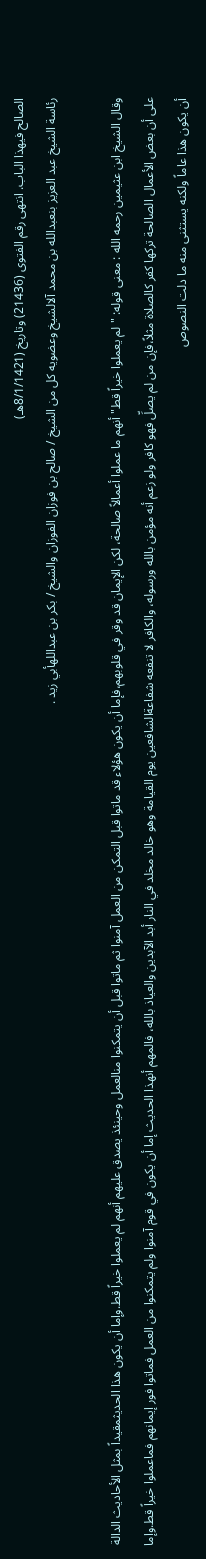الصالح فيهذا الباب. انتهى رقم الفتوى (21436) وتاريخ (8/1/1421هـ)
رئاسة الشيخ عبد العزيز بنعبدالله بن محمد آلالشيخ وعضويه كل من الشيخ / صالح بن فوزان الفوزان والشيخ / بكر بن عبداللهأبي زيد .

وقال الشيخ ابن عثيمين رحمه الله : معنى قوله: "لم يعملوا خيراً قط" أنهم ما عملوا أعمالاً صالحة، لكن الإيمان قد وقر في قلوبهم،فإما أن يكون هؤلاء قد ماتوا قبل التمكن من العمل آمنوا ثم ماتوا قبل أن يتمكنوا منالعمل وحينئذ يصدق عليهم أنهم لم يعملوا خيراً قط.وإما أن يكون هذا الحديثمقيداً بمثل الأحاديث الدالة على أن بعض الأعمال الصالحة تركها كفر كالصلاة مثلاً،فإن من لم يصلِّ فهو كافر ولو زعم أنه مؤمن بالله ورسوله، والكافر لا تنفعه شفاعةالشافعين يوم القيامة وهو خالد مخلد في النار أبد الآبدين والعياذ بالله، فالمهم أنهذا الحديث إما أن يكون في قوم آمنوا ولم يتمكنوا من العمل فماتوا فور إيمانهم فماعملوا خيراً قط.وإما أن يكون هذا عاماً ولكنه يستثنى منه ما دلت النصوص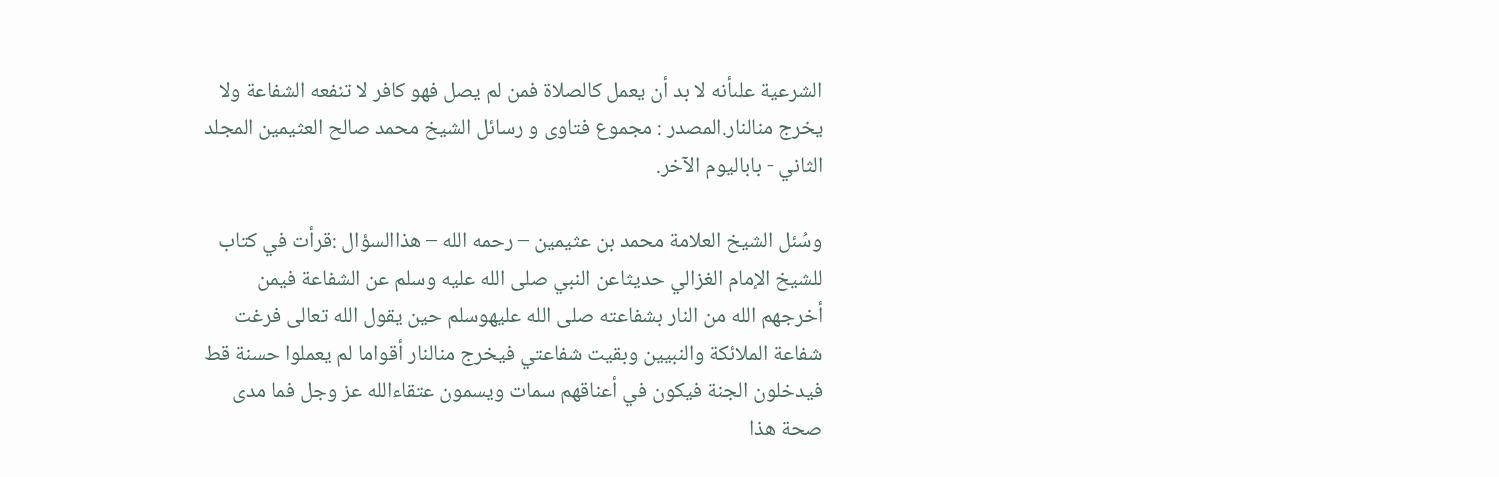الشرعية علىأنه لا بد أن يعمل كالصلاة فمن لم يصل فهو كافر لا تنفعه الشفاعة ولا يخرج منالنار.المصدر : مجموع فتاوى و رسائل الشيخ محمد صالح العثيمين المجلد الثاني - باباليوم الآخر.

وسُئل الشيخ العلامة محمد بن عثيمين – رحمه الله – هذاالسؤال :قرأت في كتاب للشيخ الإمام الغزالي حديثاعن النبي صلى الله عليه وسلم عن الشفاعة فيمن أخرجهم الله من النار بشفاعته صلى الله عليهوسلم حين يقول الله تعالى فرغت شفاعة الملائكة والنبيين وبقيت شفاعتي فيخرج منالنار أقواما لم يعملوا حسنة قط فيدخلون الجنة فيكون في أعناقهم سمات ويسمون عتقاءالله عز وجل فما مدى صحة هذا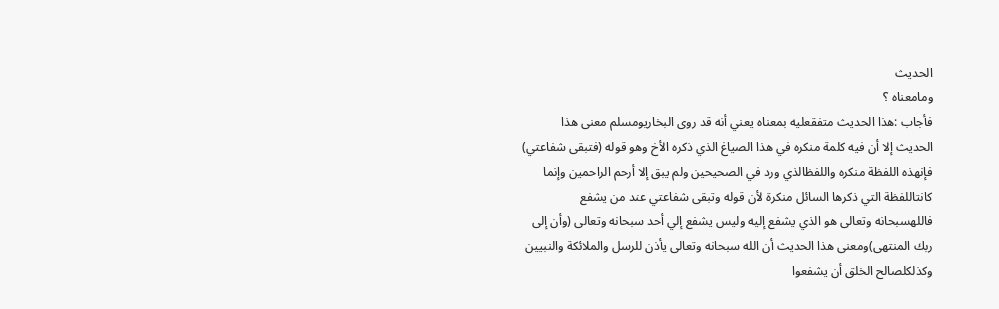الحديث
ومامعناه ؟
فأجاب :هذا الحديث متفقعليه بمعناه يعني أنه قد روى البخاريومسلم معنى هذا الحديث إلا أن فيه كلمة منكره في هذا الصياغ الذي ذكره الأخ وهو قوله (فتبقى شفاعتي) فإنهذه اللفظة منكره واللفظالذي ورد في الصحيحين ولم يبق إلا أرحم الراحمين وإنما كانتاللفظة التي ذكرها السائل منكرة لأن قوله وتبقى شفاعتي عند من يشفع فاللهسبحانه وتعالى هو الذي يشفع إليه وليس يشفع إلي أحد سبحانه وتعالى (وأن إلى ربك المنتهى)ومعنى هذا الحديث أن الله سبحانه وتعالى يأذن للرسل والملائكة والنبيين وكذلكلصالح الخلق أن يشفعوا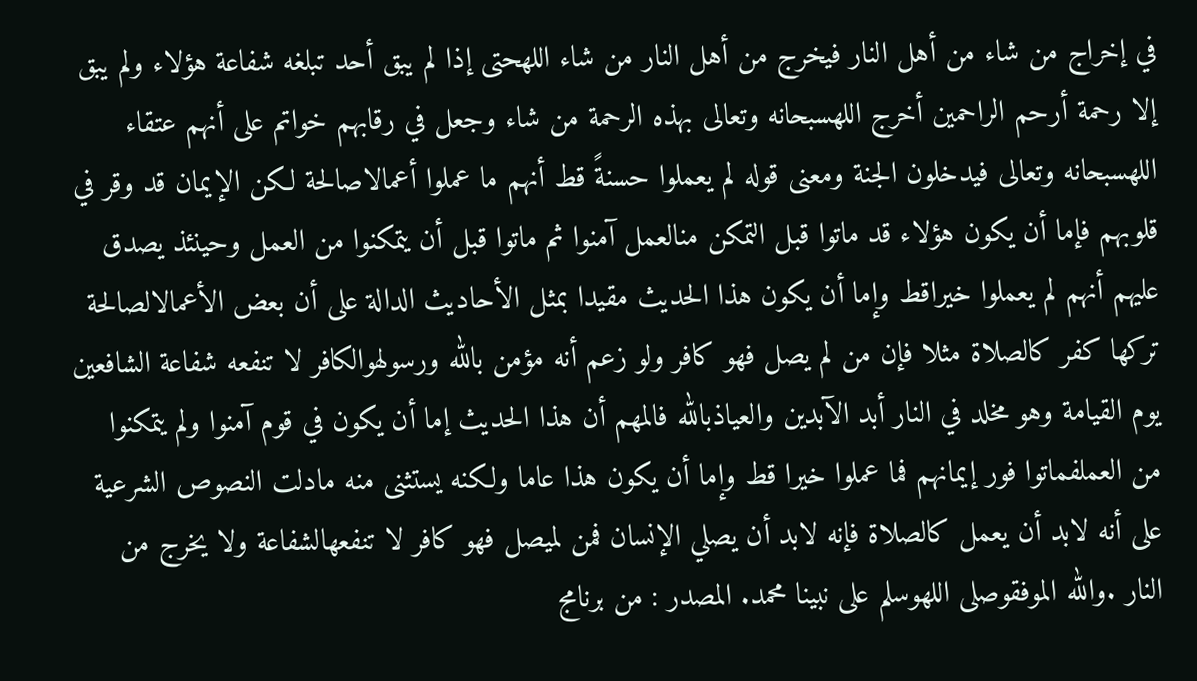في إخراج من شاء من أهل النار فيخرج من أهل النار من شاء اللهحتى إذا لم يبق أحد تبلغه شفاعة هؤلاء ولم يبق إلا رحمة أرحم الراحمين أخرج اللهسبحانه وتعالى بهذه الرحمة من شاء وجعل في رقابهم خواتم على أنهم عتقاء اللهسبحانه وتعالى فيدخلون الجنة ومعنى قوله لم يعملوا حسنةً قط أنهم ما عملوا أعمالاصالحة لكن الإيمان قد وقر في قلوبهم فإما أن يكون هؤلاء قد ماتوا قبل التمكن منالعمل آمنوا ثم ماتوا قبل أن يتمكنوا من العمل وحينئذ يصدق عليهم أنهم لم يعملوا خيراقط وإما أن يكون هذا الحديث مقيدا بمثل الأحاديث الدالة على أن بعض الأعمالالصالحة تركها كفر كالصلاة مثلا فإن من لم يصل فهو كافر ولو زعم أنه مؤمن بالله ورسولهوالكافر لا تنفعه شفاعة الشافعين يوم القيامة وهو مخلد في النار أبد الآبدين والعياذبالله فالمهم أن هذا الحديث إما أن يكون في قوم آمنوا ولم يتمكنوا من العملفماتوا فور إيمانهم فما عملوا خيرا قط وإما أن يكون هذا عاما ولكنه يستثنى منه مادلت النصوص الشرعية على أنه لابد أن يعمل كالصلاة فإنه لابد أن يصلي الإنسان فمن لميصل فهو كافر لا تنفعهالشفاعة ولا يخرج من النار .والله الموفقوصلى اللهوسلم على نبينا محمد. المصدر : من برنامج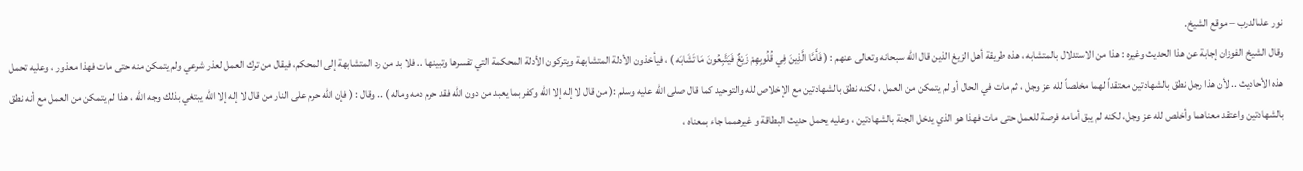نور علىالدرب – موقع الشيخ.
وقال الشيخ الفوزان إجابة عن هذا الحديث وغيره : هذا من الاستدلال بالمتشابه ، هذه طريقة أهل الزيغ الذين قال الله سبحانه وتعالى عنهم : ( فَأَمَّا الَّذِينَ فِي قُلُوبِهِمْ زَيْغٌ فَيَتَّبِعُونَ مَا تَشَابَه ) ، فيأخذون الأدلة المتشابهة ويتركون الأدلة المحكمة التي تفسرها وتبينها .. فلا بد من رد المتشابهة إلى المحكم، فيقال من ترك العمل لعذر شرعي ولم يتمكن منه حتى مات فهذا معذور ، وعليه تحمل هذه الأحاديث .. لأن هذا رجل نطق بالشهادتين معتقداً لهما مخلصاً لله عز وجل ، ثم مات في الحال أو لم يتمكن من العمل ، لكنه نطق بالشهادتين مع الإخلاص لله والتوحيد كما قال صلى الله عليه وسلم :( من قال لا إله إلا الله وكفر بما يعبد من دون الله فقد حرم دمه وماله ) .. وقال : ( فإن الله حرم على النار من قال لا إله إلا الله يبتغي بذلك وجه الله ، هذا لم يتمكن من العمل مع أنه نطق بالشهادتين واعتقد معناهما وأخلص لله عز وجل، لكنه لم يبق أمامه فرصة للعمل حتى مات فهذا هو الذي يدخل الجنة بالشهادتين ، وعليه يحمل حديث البطاقة و غيرهمما جاء بمعناه ،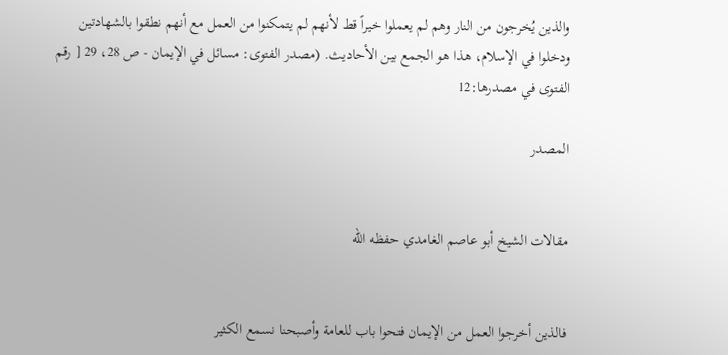والذين يُخرجون من النار وهم لم يعملوا خيراً قط لأنهم لم يتمكنوا من العمل مع أنهم نطقوا بالشهادتين ودخلوا في الإسلام، هذا هو الجمع بين الأحاديث. (مصدر الفتوى: مسائل في الإيمان - ص 28، 29 [ رقم الفتوى في مصدرها:12

المصدر


مقالات الشيخ أبو عاصم الغامدي حفظه الله


فالذين أخرجوا العمل من الإيمان فتحوا باب للعامة وأصبحنا نسمع الكثير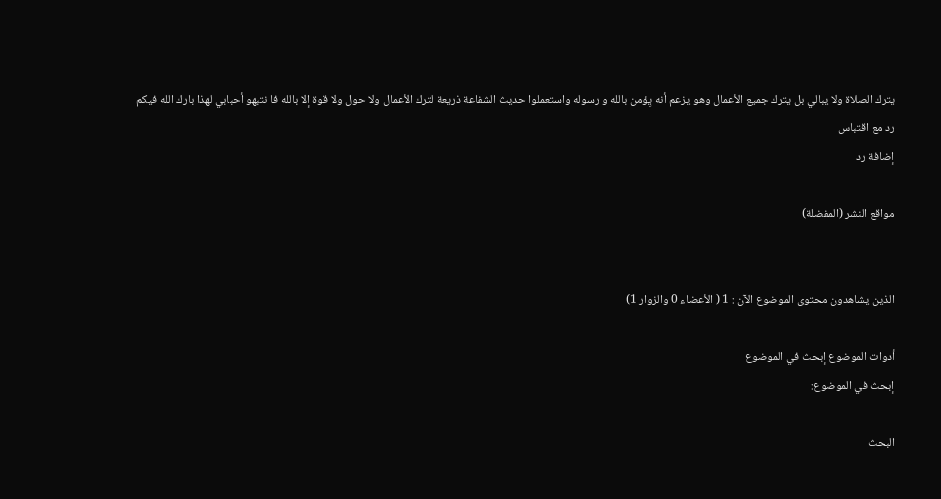يترك الصلاة ولا يبالي بل يترك جميع الأعمال وهو يزعم أنه يِؤمن بالله و رسوله واستعملوا حديث الشفاعة ذريعة لترك الأعمال ولا حول ولا قوة إلا بالله فا نتبهو أحبابي لهذا بارك الله فيكم
رد مع اقتباس
إضافة رد

مواقع النشر (المفضلة)


الذين يشاهدون محتوى الموضوع الآن : 1 ( الأعضاء 0 والزوار 1)

أدوات الموضوع إبحث في الموضوع
إبحث في الموضوع:

البحث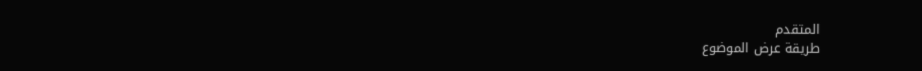المتقدم
طريقة عرض الموضوع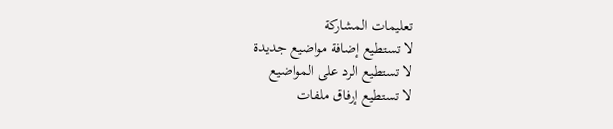تعليمات المشاركة
لا تستطيع إضافة مواضيع جديدة
لا تستطيع الرد على المواضيع
لا تستطيع إرفاق ملفات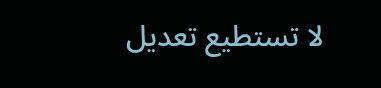لا تستطيع تعديل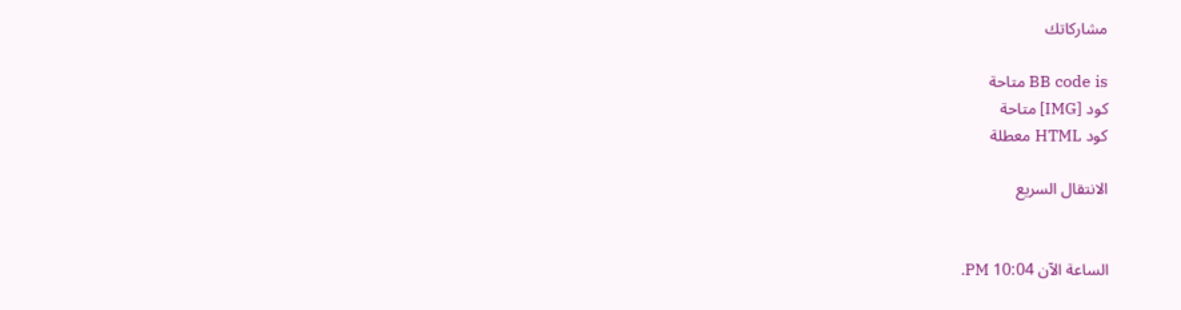مشاركاتك

BB code is متاحة
كود [IMG] متاحة
كود HTML معطلة

الانتقال السريع


الساعة الآن 10:04 PM.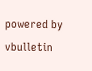powered by vbulletin